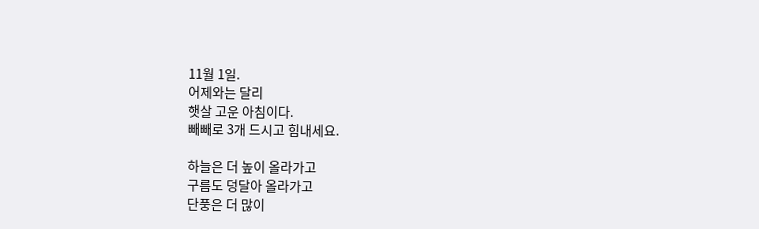11월 1일.
어제와는 달리
햇살 고운 아침이다.
빼빼로 3개 드시고 힘내세요.

하늘은 더 높이 올라가고
구름도 덩달아 올라가고
단풍은 더 많이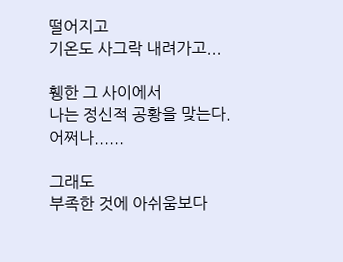떨어지고
기온도 사그락 내려가고...

휑한 그 사이에서
나는 정신적 공황을 맞는다.
어쩌나......

그래도
부족한 것에 아쉬움보다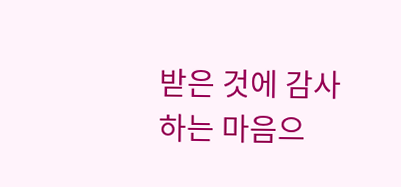받은 것에 감사하는 마음으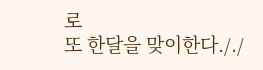로
또 한달을 맞이한다././